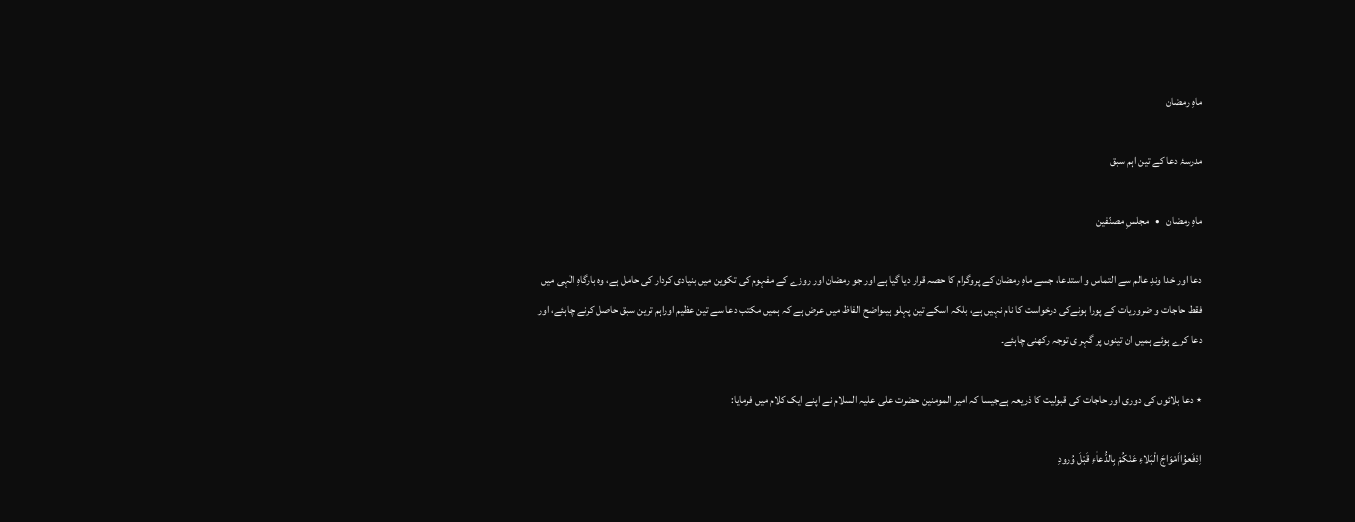ماہِ رمضان

مدرسۂ دعا کے تین اہم سبق

ماہِ رمضان   •   مجلسِ مصنّفین

دعا اور خدا وندِ عالم سے التماس و استدعا، جسے ماہِ رمضان کے پروگرام کا حصہ قرار دیا گیا ہے اور جو رمضان اور روزے کے مفہوم کی تکوین میں بنیادی کردار کی حامل ہے، وہ بارگاہِ الٰہی میں فقط حاجات و ضروریات کے پورا ہونےکی درخواست کا نام نہیں ہے، بلکہ اسکے تین پہلو ہیںواضح الفاظ میں عرض ہے کہ ہمیں مکتب دعا سے تین عظیم اوراہم ترین سبق حاصل کرنے چاہئے، اور دعا کرے ہوئے ہمیں ان تینوں پر گہر ی توجہ رکھنی چاہئے۔

٭ دعا بلائوں کی دوری اور حاجات کی قبولیت کا ذریعہ ہےجیسا کہ امیر المومنین حضرت علی علیہ السلام نے اپنے ایک کلام میں فرمایا:

اِدْفَعوُااَمْوَاجَ الْبَلاءِ عَنْکُمْ بِالدُّعاٰءِ قَبْلَ وُرودِ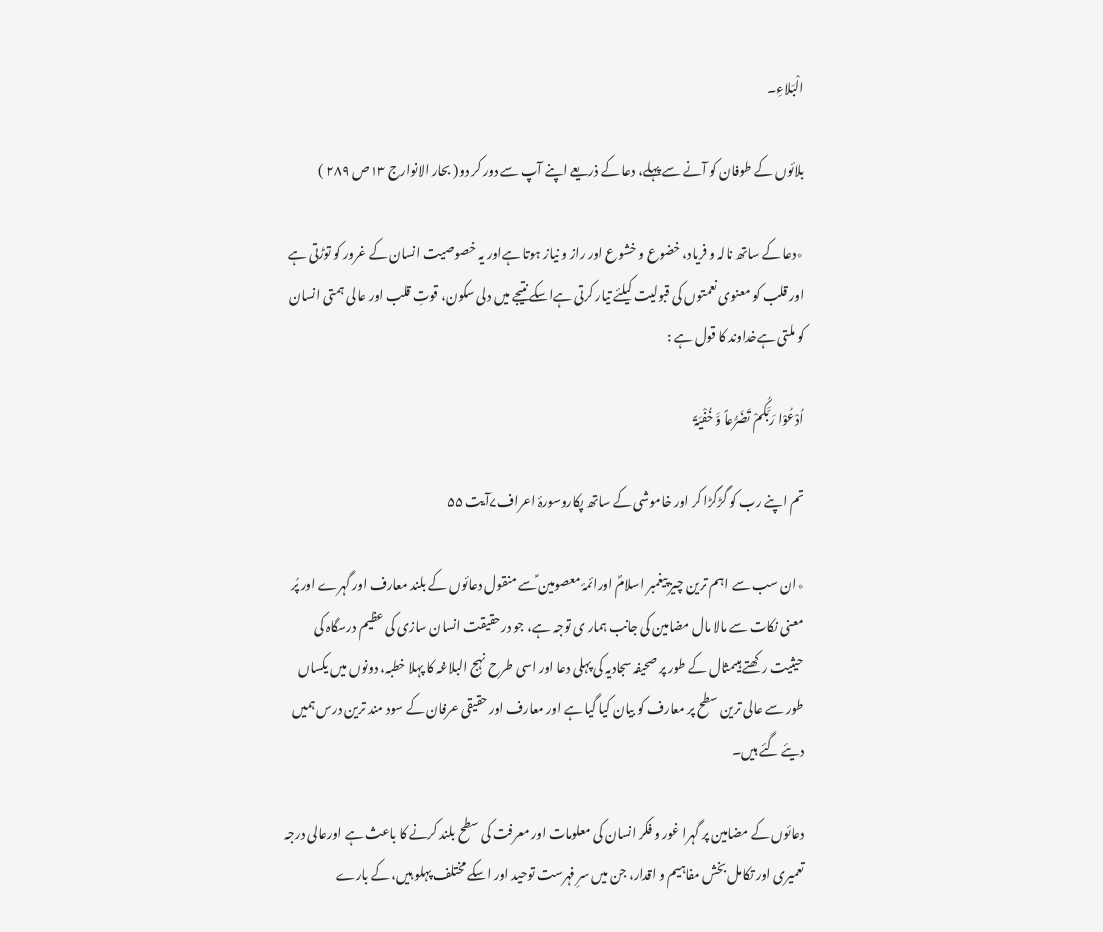الْبَلاءِ۔

بلائوں کے طوفان کو آنے سے پہلے، دعا کے ذریعے اپنے آپ سے دور کر دو( بحار الانوارج ۱۳ص ۲۸۹ )

٭دعا کے ساتھ نالہ و فریاد، خضوع و خشوع اور راز و نیاز ہوتا ہےاور یہ خصوصیت انسان کے غرور کو توڑتی ہے اور قلب کو معنوی نعمتوں کی قبولیت کیلئے تیار کرتی ہےاسکے نتیجے میں دلی سکون، قوتِ قلب اور عالی ہمتی انسان کو ملتی ہےخداوند کا قول ہے :

اُدْعُوْا رَبَّکُمْ تَضَرُّعاً وَّ خُفْیَۃً

تم اپنے رب کو گڑگڑا کر اور خاموشی کے ساتھ پکاروسورۂ اعراف۷آیت ۵۵

٭ان سب سے اہم ترین چیز پیغمبر اسلامؐ اورائمۂ معصومین ؑسے منقول دعائوں کے بلند معارف اور گہرے اور پُر معنی نکات سے مالا مال مضامین کی جانب ہمار ی توجہ ہے، جو درحقیقت انسان سازی کی عظیم درسگاہ کی حیثیت رکھتے ہیںمثال کے طور پر صحیفہ سجادیہ کی پہلی دعا اور اسی طرح نہج البلاغہ کا پہلا خطبہ، دونوں میں یکساں طور سے عالی ترین سطح پر معارف کو بیان کیا گیا ہے اور معارف اور حقیقی عرفان کے سود مند ترین درس ہمیں دیئے گئے ہیں۔

دعائوں کے مضامین پر گہرا غور و فکر انسان کی معلومات اور معرفت کی سطح بلند کرنے کا باعث ہے اورعالی درجہ تعمیری اور تکامل بخش مفاہیم و اقدار، جن میں سرِ فہرست توحید اور اسکے مختلف پہلو ہیں، کے بارے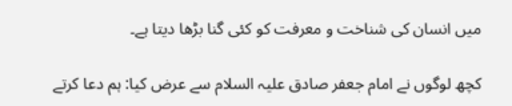میں انسان کی شناخت و معرفت کو کئی گنا بڑھا دیتا ہے۔

کچھ لوگوں نے امام جعفر صادق علیہ السلام سے عرض کیا: ہم دعا کرتے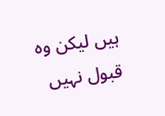ہیں لیکن وہ قبول نہیں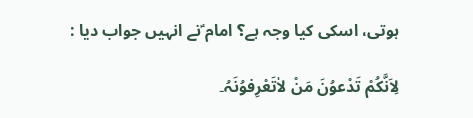ہوتی، اسکی کیا وجہ ہے؟ امام ؑنے انہیں جواب دیا :

لِاَنَّکُمْ تَدْعوُنَ مَنْ لاٰتَعْرِفوُنَہُ۔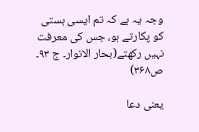وجہ یہ ہے کہ تم ایسی ہستی کو پکارتے ہو، جس کی معرفت نہیں رکھتے(بحار الانوار۔ ج ۹۳۔ ص۳۶۸)

یعنی دعا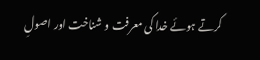کرتے ہوئے خدا کی معرفت و شناخت اور اصولِ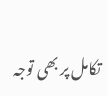تکامل پر بھی توجہ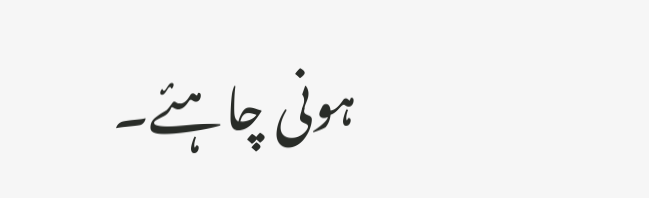ہونی چاہئے۔